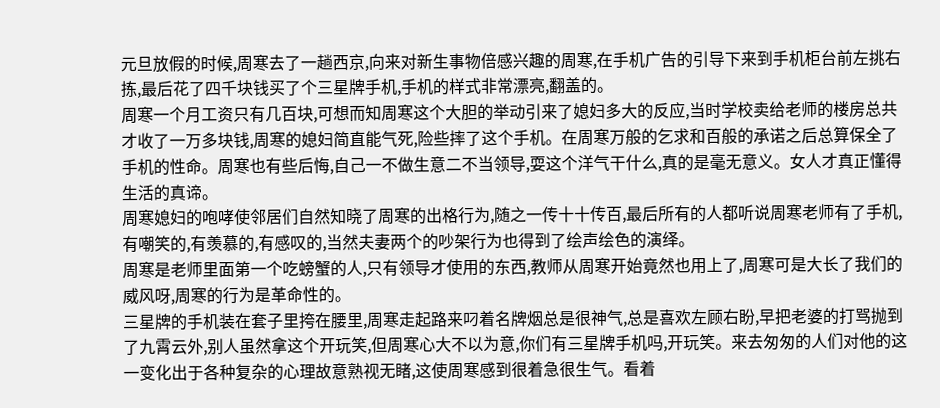元旦放假的时候,周寒去了一趟西京,向来对新生事物倍感兴趣的周寒,在手机广告的引导下来到手机柜台前左挑右拣,最后花了四千块钱买了个三星牌手机,手机的样式非常漂亮,翻盖的。
周寒一个月工资只有几百块,可想而知周寒这个大胆的举动引来了媳妇多大的反应,当时学校卖给老师的楼房总共才收了一万多块钱,周寒的媳妇简直能气死,险些摔了这个手机。在周寒万般的乞求和百般的承诺之后总算保全了手机的性命。周寒也有些后悔,自己一不做生意二不当领导,耍这个洋气干什么,真的是毫无意义。女人才真正懂得生活的真谛。
周寒媳妇的咆哮使邻居们自然知晓了周寒的出格行为,随之一传十十传百,最后所有的人都听说周寒老师有了手机,有嘲笑的,有羡慕的,有感叹的,当然夫妻两个的吵架行为也得到了绘声绘色的演绎。
周寒是老师里面第一个吃螃蟹的人,只有领导才使用的东西,教师从周寒开始竟然也用上了,周寒可是大长了我们的威风呀,周寒的行为是革命性的。
三星牌的手机装在套子里挎在腰里,周寒走起路来叼着名牌烟总是很神气,总是喜欢左顾右盼,早把老婆的打骂抛到了九霄云外,别人虽然拿这个开玩笑,但周寒心大不以为意,你们有三星牌手机吗,开玩笑。来去匆匆的人们对他的这一变化出于各种复杂的心理故意熟视无睹,这使周寒感到很着急很生气。看着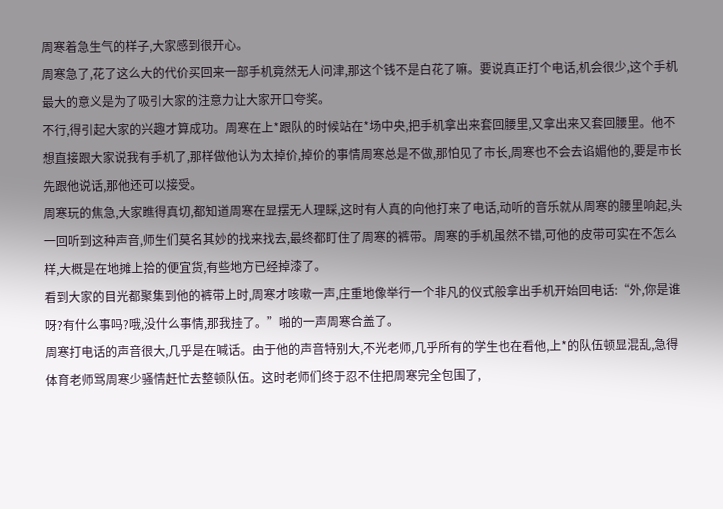周寒着急生气的样子,大家感到很开心。
周寒急了,花了这么大的代价买回来一部手机竟然无人问津,那这个钱不是白花了嘛。要说真正打个电话,机会很少,这个手机最大的意义是为了吸引大家的注意力让大家开口夸奖。
不行,得引起大家的兴趣才算成功。周寒在上*跟队的时候站在*场中央,把手机拿出来套回腰里,又拿出来又套回腰里。他不想直接跟大家说我有手机了,那样做他认为太掉价,掉价的事情周寒总是不做,那怕见了市长,周寒也不会去谄媚他的,要是市长先跟他说话,那他还可以接受。
周寒玩的焦急,大家瞧得真切,都知道周寒在显摆无人理睬,这时有人真的向他打来了电话,动听的音乐就从周寒的腰里响起,头一回听到这种声音,师生们莫名其妙的找来找去,最终都盯住了周寒的裤带。周寒的手机虽然不错,可他的皮带可实在不怎么样,大概是在地摊上拾的便宜货,有些地方已经掉漆了。
看到大家的目光都聚集到他的裤带上时,周寒才咳嗽一声,庄重地像举行一个非凡的仪式般拿出手机开始回电话:“外,你是谁呀?有什么事吗?哦,没什么事情,那我挂了。”啪的一声周寒合盖了。
周寒打电话的声音很大,几乎是在喊话。由于他的声音特别大,不光老师,几乎所有的学生也在看他,上*的队伍顿显混乱,急得体育老师骂周寒少骚情赶忙去整顿队伍。这时老师们终于忍不住把周寒完全包围了,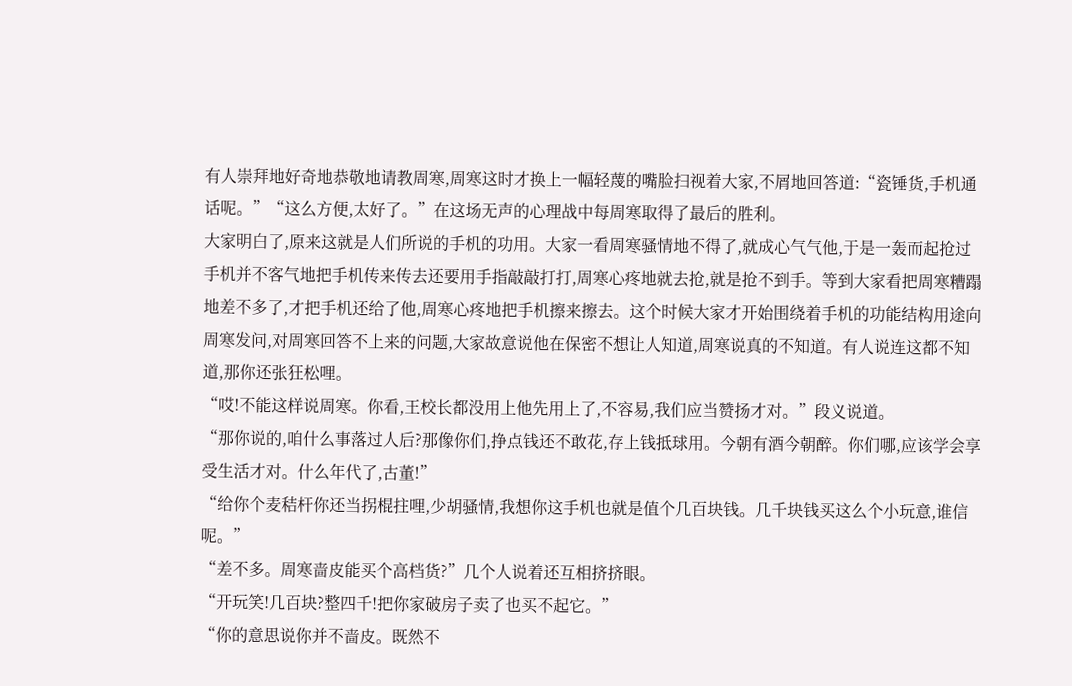有人崇拜地好奇地恭敬地请教周寒,周寒这时才换上一幅轻蔑的嘴脸扫视着大家,不屑地回答道:“瓷锤货,手机通话呢。”“这么方便,太好了。”在这场无声的心理战中每周寒取得了最后的胜利。
大家明白了,原来这就是人们所说的手机的功用。大家一看周寒骚情地不得了,就成心气气他,于是一轰而起抢过手机并不客气地把手机传来传去还要用手指敲敲打打,周寒心疼地就去抢,就是抢不到手。等到大家看把周寒糟蹋地差不多了,才把手机还给了他,周寒心疼地把手机擦来擦去。这个时候大家才开始围绕着手机的功能结构用途向周寒发问,对周寒回答不上来的问题,大家故意说他在保密不想让人知道,周寒说真的不知道。有人说连这都不知道,那你还张狂松哩。
“哎!不能这样说周寒。你看,王校长都没用上他先用上了,不容易,我们应当赞扬才对。”段义说道。
“那你说的,咱什么事落过人后?那像你们,挣点钱还不敢花,存上钱抵球用。今朝有酒今朝醉。你们哪,应该学会享受生活才对。什么年代了,古董!”
“给你个麦秸杆你还当拐棍拄哩,少胡骚情,我想你这手机也就是值个几百块钱。几千块钱买这么个小玩意,谁信呢。”
“差不多。周寒啬皮能买个高档货?”几个人说着还互相挤挤眼。
“开玩笑!几百块?整四千!把你家破房子卖了也买不起它。”
“你的意思说你并不啬皮。既然不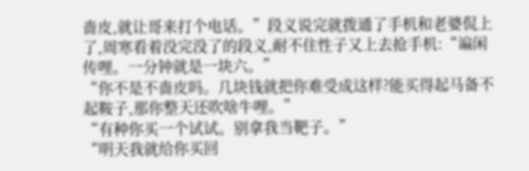啬皮,就让哥来打个电话。”段义说完就拨通了手机和老婆侃上了,周寒看着没完没了的段义,耐不住性子又上去抢手机:“谝闲传哩。一分钟就是一块六。”
“你不是不啬皮吗。几块钱就把你难受成这样?能买得起马备不起鞍子,那你整天还吹啥牛哩。”
“有种你买一个试试。别拿我当靶子。”
“明天我就给你买回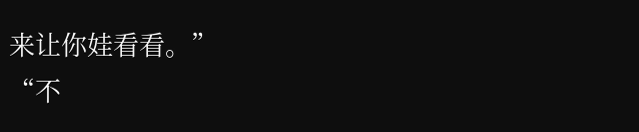来让你娃看看。”
“不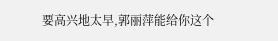要高兴地太早,郭丽萍能给你这个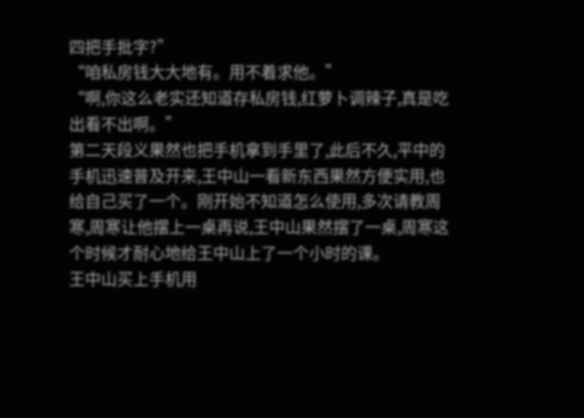四把手批字?”
“咱私房钱大大地有。用不着求他。”
“啊,你这么老实还知道存私房钱,红萝卜调辣子,真是吃出看不出啊。”
第二天段义果然也把手机拿到手里了,此后不久,平中的手机迅速普及开来,王中山一看新东西果然方便实用,也给自己买了一个。刚开始不知道怎么使用,多次请教周寒,周寒让他摆上一桌再说,王中山果然摆了一桌,周寒这个时候才耐心地给王中山上了一个小时的课。
王中山买上手机用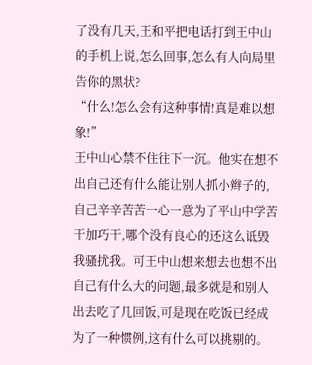了没有几天,王和平把电话打到王中山的手机上说,怎么回事,怎么有人向局里告你的黑状?
“什么!怎么会有这种事情!真是难以想象!”
王中山心禁不住往下一沉。他实在想不出自己还有什么能让别人抓小辫子的,自己辛辛苦苦一心一意为了平山中学苦干加巧干,哪个没有良心的还这么诋毁我骚扰我。可王中山想来想去也想不出自己有什么大的问题,最多就是和别人出去吃了几回饭,可是现在吃饭已经成为了一种惯例,这有什么可以挑剔的。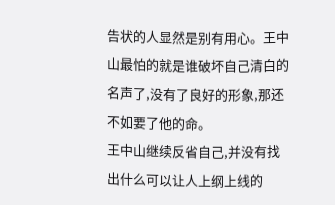告状的人显然是别有用心。王中山最怕的就是谁破坏自己清白的名声了,没有了良好的形象,那还不如要了他的命。
王中山继续反省自己,并没有找出什么可以让人上纲上线的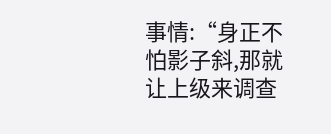事情:“身正不怕影子斜,那就让上级来调查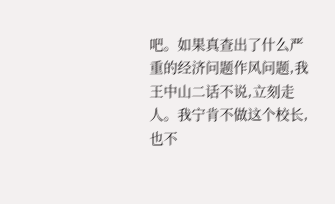吧。如果真查出了什么严重的经济问题作风问题,我王中山二话不说,立刻走人。我宁肯不做这个校长,也不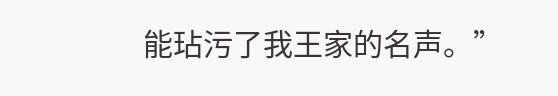能玷污了我王家的名声。”